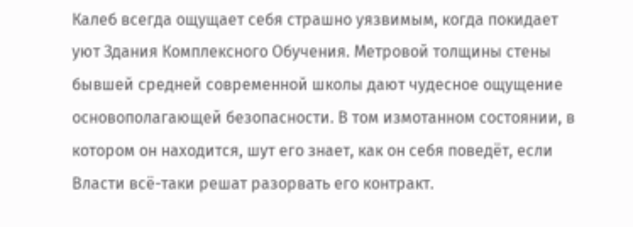Калеб всегда ощущает себя страшно уязвимым, когда покидает уют Здания Комплексного Обучения. Метровой толщины стены бывшей средней современной школы дают чудесное ощущение основополагающей безопасности. В том измотанном состоянии, в котором он находится, шут его знает, как он себя поведёт, если Власти всё-таки решат разорвать его контракт.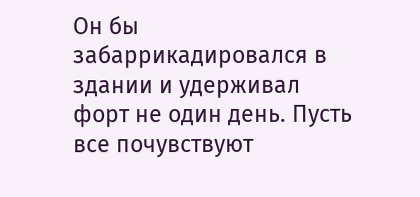Он бы забаррикадировался в здании и удерживал форт не один день. Пусть все почувствуют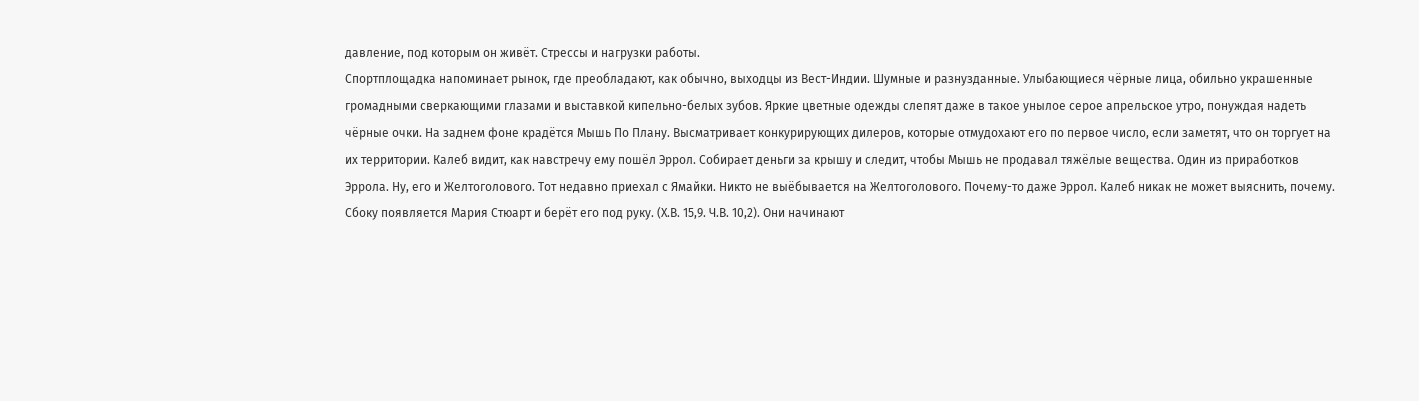давление, под которым он живёт. Стрессы и нагрузки работы.
Спортплощадка напоминает рынок, где преобладают, как обычно, выходцы из Вест-Индии. Шумные и разнузданные. Улыбающиеся чёрные лица, обильно украшенные громадными сверкающими глазами и выставкой кипельно-белых зубов. Яркие цветные одежды слепят даже в такое унылое серое апрельское утро, понуждая надеть чёрные очки. На заднем фоне крадётся Мышь По Плану. Высматривает конкурирующих дилеров, которые отмудохают его по первое число, если заметят, что он торгует на их территории. Калеб видит, как навстречу ему пошёл Эррол. Собирает деньги за крышу и следит, чтобы Мышь не продавал тяжёлые вещества. Один из приработков Эррола. Ну, его и Желтоголового. Тот недавно приехал с Ямайки. Никто не выёбывается на Желтоголового. Почему-то даже Эррол. Калеб никак не может выяснить, почему.
Сбоку появляется Мария Стюарт и берёт его под руку. (Х.В. 15,9. Ч.В. 10,2). Они начинают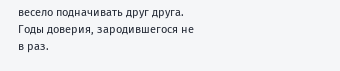весело подначивать друг друга. Годы доверия, зародившегося не в раз.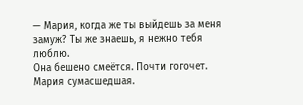— Мария, когда же ты выйдешь за меня замуж? Ты же знаешь, я нежно тебя люблю.
Она бешено смеётся. Почти гогочет. Мария сумасшедшая.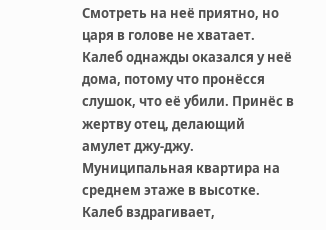Смотреть на неё приятно, но царя в голове не хватает. Калеб однажды оказался у неё дома, потому что пронёсся слушок, что её убили. Принёс в жертву отец, делающий амулет джу-джу. Муниципальная квартира на среднем этаже в высотке. Калеб вздрагивает,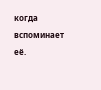когда вспоминает её.